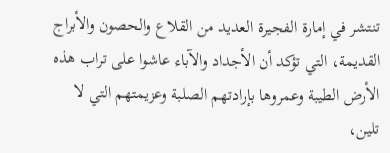تنتشر في إمارة الفجيرة العديد من القلاع والحصون والأبراج القديمة، التي تؤكد أن الأجداد والآباء عاشوا على تراب هذه الأرض الطيبة وعمروها بإرادتهم الصلبة وعزيمتهم التي لا تلين،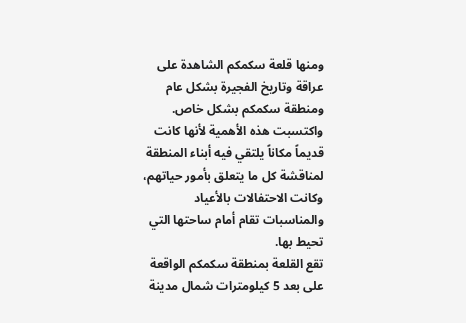ومنها قلعة سكمكم الشاهدة على عراقة وتاريخ الفجيرة بشكل عام ومنطقة سكمكم بشكل خاص. واكتسبت هذه الأهمية لأنها كانت قديماً مكاناً يلتقي فيه أبناء المنطقة لمناقشة كل ما يتعلق بأمور حياتهم، وكانت الاحتفالات بالأعياد والمناسبات تقام أمام ساحتها التي تحيط بها.
تقع القلعة بمنطقة سكمكم الواقعة على بعد 5 كيلومترات شمال مدينة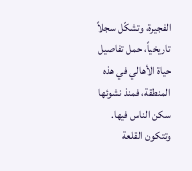الفجيرة، وتشكّل سجلاً تاريخياً، حمل تفاصيل حياة الأهالي في هذه المنطقة، فمنذ نشوئها سكن الناس فيها. وتتكون القلعة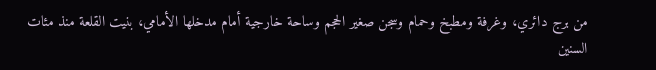من برج دائري، وغرفة ومطبخ وحمام وسجن صغير الحجم وساحة خارجية أمام مدخلها الأمامي، بنيت القلعة منذ مئات السنين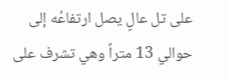على تل عالٍ يصل ارتفاعُه إلى حوالي 13 متراً وهي تشرف على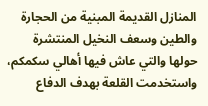المنازل القديمة المبنية من الحجارة والطين وسعف النخيل المنتشرة حولها والتي عاش فيها أهالي سكمكم، واستخدمت القلعة بهدف الدفاع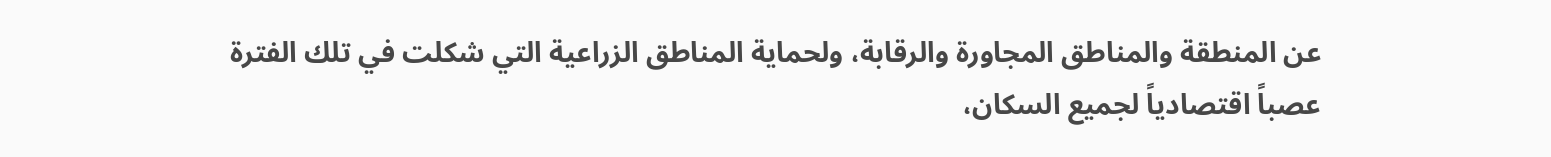عن المنطقة والمناطق المجاورة والرقابة، ولحماية المناطق الزراعية التي شكلت في تلك الفترة عصباً اقتصادياً لجميع السكان،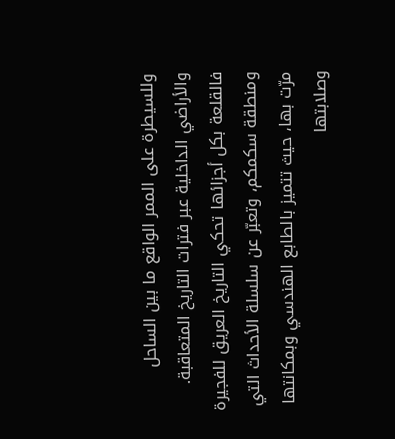وللسيطرة على الممر الواقع ما بين الساحل والأراضي الداخلية عبر فترات التاريخ المتعاقبة. فالقلعة بكل أجزائها تحكي التاريخ العريق للفجيرة ومنطقة سكمكم، وتعبّر عن سلسلة الأحداث التي مرّت بها، حيث تتميز بالطابع الهندسي وبمكانتها وصلابتها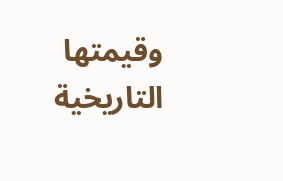وقيمتها التاريخية